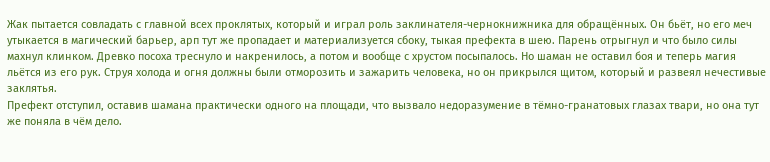Жак пытается совладать с главной всех проклятых, который и играл роль заклинателя-чернокнижника для обращённых. Он бьёт, но его меч утыкается в магический барьер, арп тут же пропадает и материализуется сбоку, тыкая префекта в шею. Парень отрыгнул и что было силы махнул клинком. Древко посоха треснуло и накренилось, а потом и вообще с хрустом посыпалось. Но шаман не оставил боя и теперь магия льётся из его рук. Струя холода и огня должны были отморозить и зажарить человека, но он прикрылся щитом, который и развеял нечестивые заклятья.
Префект отступил, оставив шамана практически одного на площади, что вызвало недоразумение в тёмно-гранатовых глазах твари, но она тут же поняла в чём дело.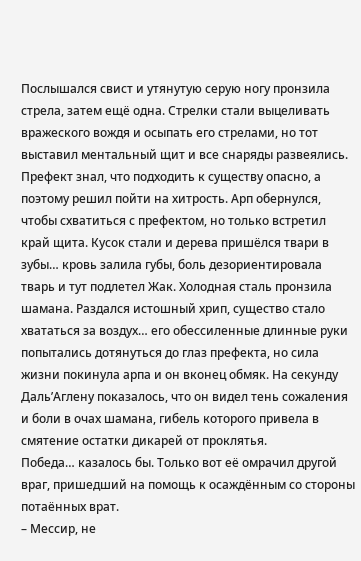Послышался свист и утянутую серую ногу пронзила стрела, затем ещё одна. Стрелки стали выцеливать вражеского вождя и осыпать его стрелами, но тот выставил ментальный щит и все снаряды развеялись.
Префект знал, что подходить к существу опасно, а поэтому решил пойти на хитрость. Арп обернулся, чтобы схватиться с префектом, но только встретил край щита. Кусок стали и дерева пришёлся твари в зубы… кровь залила губы, боль дезориентировала тварь и тут подлетел Жак. Холодная сталь пронзила шамана. Раздался истошный хрип, существо стало хвататься за воздух… его обессиленные длинные руки попытались дотянуться до глаз префекта, но сила жизни покинула арпа и он вконец обмяк. На секунду Даль’Аглену показалось, что он видел тень сожаления и боли в очах шамана, гибель которого привела в смятение остатки дикарей от проклятья.
Победа… казалось бы. Только вот её омрачил другой враг, пришедший на помощь к осаждённым со стороны потаённых врат.
– Мессир, не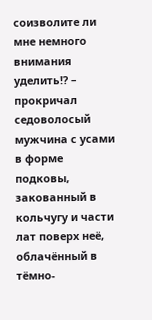соизволите ли мне немного внимания уделить!? – прокричал седоволосый мужчина с усами в форме подковы, закованный в кольчугу и части лат поверх неё, облачённый в тёмно-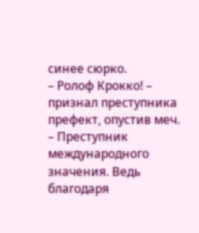синее сюрко.
– Ролоф Крокко! – признал преступника префект, опустив меч. – Преступник международного значения. Ведь благодаря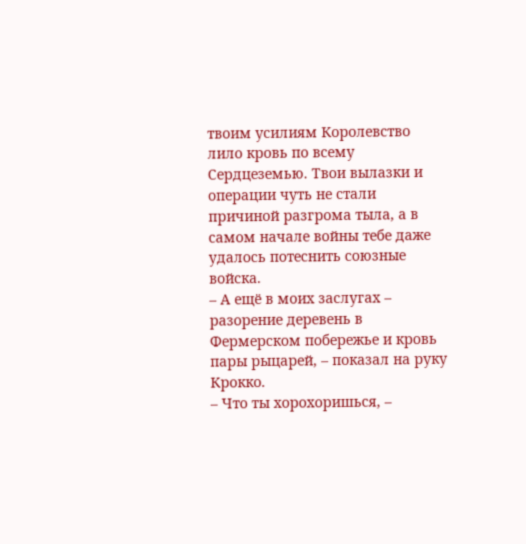твоим усилиям Королевство лило кровь по всему Сердцеземью. Твои вылазки и операции чуть не стали причиной разгрома тыла, а в самом начале войны тебе даже удалось потеснить союзные войска.
– А ещё в моих заслугах – разорение деревень в Фермерском побережье и кровь пары рыцарей, – показал на руку Крокко.
– Что ты хорохоришься, –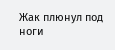Жак плюнул под ноги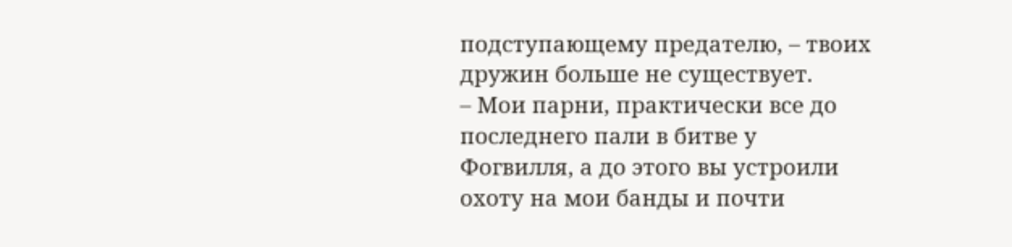подступающему предателю, – твоих дружин больше не существует.
– Мои парни, практически все до последнего пали в битве у Фогвилля, а до этого вы устроили охоту на мои банды и почти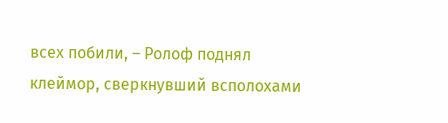всех побили, – Ролоф поднял клеймор, сверкнувший всполохами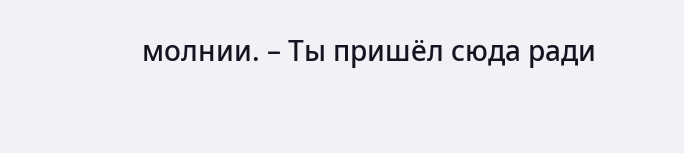молнии. – Ты пришёл сюда ради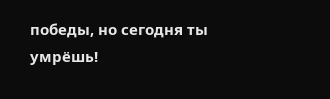победы, но сегодня ты умрёшь!